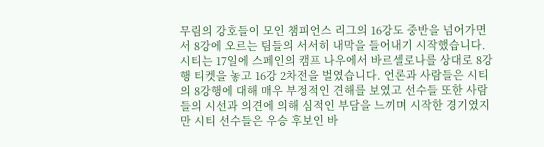무림의 강호들이 모인 챔피언스 리그의 16강도 중반을 넘어가면서 8강에 오르는 팀들의 서서히 내막을 들어내기 시작했습니다. 시티는 17일에 스페인의 캠프 나우에서 바르셀로나를 상대로 8강행 티켓을 놓고 16강 2차전을 벌였습니다. 언론과 사람들은 시티의 8강행에 대해 매우 부정적인 견해를 보였고 선수들 또한 사람들의 시선과 의견에 의해 심적인 부담을 느끼며 시작한 경기였지만 시티 선수들은 우승 후보인 바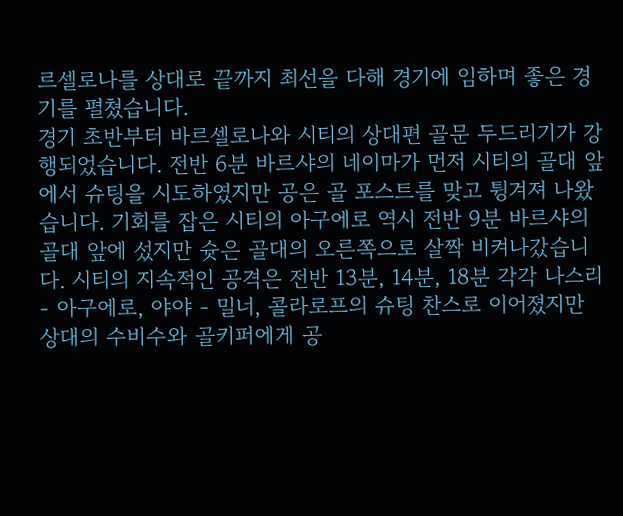르셀로나를 상대로 끝까지 최선을 다해 경기에 임하며 좋은 경기를 펼쳤습니다.
경기 초반부터 바르셀로나와 시티의 상대편 골문 두드리기가 강행되었습니다. 전반 6분 바르샤의 네이마가 먼저 시티의 골대 앞에서 슈팅을 시도하였지만 공은 골 포스트를 맞고 튕겨져 나왔습니다. 기회를 잡은 시티의 아구에로 역시 전반 9분 바르샤의 골대 앞에 섰지만 슛은 골대의 오른쪽으로 살짝 비켜나갔습니다. 시티의 지속적인 공격은 전반 13분, 14분, 18분 각각 나스리 - 아구에로, 야야 - 밀너, 콜라로프의 슈팅 찬스로 이어졌지만 상대의 수비수와 골키퍼에게 공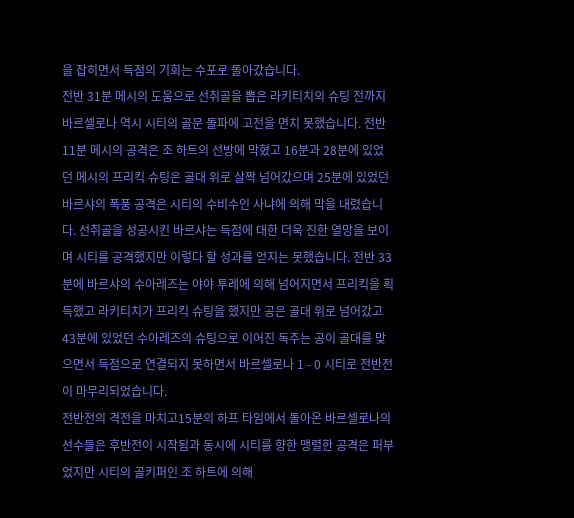을 잡히면서 득점의 기회는 수포로 돌아갔습니다.
전반 31분 메시의 도움으로 선취골을 뽑은 라키티치의 슈팅 전까지 바르셀로나 역시 시티의 골문 돌파에 고전을 면치 못했습니다. 전반 11분 메시의 공격은 조 하트의 선방에 막혔고 16분과 28분에 있었던 메시의 프리킥 슈팅은 골대 위로 살짝 넘어갔으며 25분에 있었던 바르샤의 폭풍 공격은 시티의 수비수인 사냐에 의해 막을 내렸습니다. 선취골을 성공시킨 바르샤는 득점에 대한 더욱 진한 열망을 보이며 시티를 공격했지만 이렇다 할 성과를 얻지는 못했습니다. 전반 33분에 바르샤의 수아레즈는 야야 투레에 의해 넘어지면서 프리킥을 획득했고 라키티치가 프리킥 슈팅을 했지만 공은 골대 위로 넘어갔고 43분에 있었던 수아레즈의 슈팅으로 이어진 독주는 공이 골대를 맞으면서 득점으로 연결되지 못하면서 바르셀로나 1 - 0 시티로 전반전이 마무리되었습니다.
전반전의 격전을 마치고15분의 하프 타임에서 돌아온 바르셀로나의 선수들은 후반전이 시작됨과 동시에 시티를 향한 맹렬한 공격은 퍼부었지만 시티의 골키퍼인 조 하트에 의해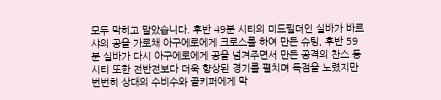모두 막히고 말았습니다. 후반 49분 시티의 미드필더인 실바가 바르샤의 공을 가로채 아구에로에게 크로스를 하여 만든 슈팅, 후반 59분 실바가 다시 아구에로에게 공을 넘겨주면서 만든 공격의 찬스 등 시티 또한 전반전보다 더욱 향상된 경기를 펼치며 득점을 노렸지만 번번히 상대의 수비수와 골키퍼에게 막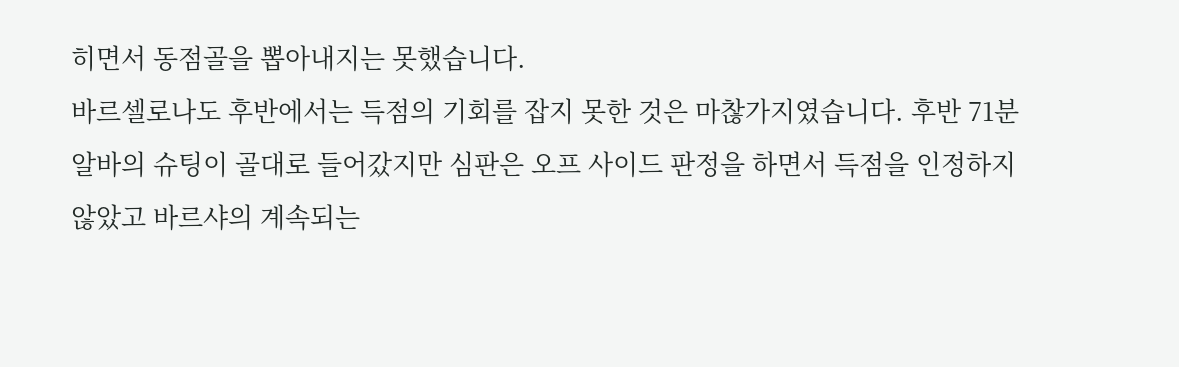히면서 동점골을 뽑아내지는 못했습니다.
바르셀로나도 후반에서는 득점의 기회를 잡지 못한 것은 마찮가지였습니다. 후반 71분 알바의 슈팅이 골대로 들어갔지만 심판은 오프 사이드 판정을 하면서 득점을 인정하지 않았고 바르샤의 계속되는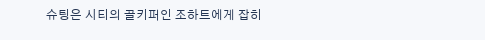슈팅은 시티의 골키퍼인 조하트에게 잡히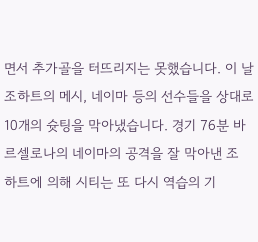면서 추가골을 터뜨리지는 못했습니다. 이 날 조하트의 메시, 네이마 등의 선수들을 상대로 10개의 슛팅을 막아냈습니다. 경기 76분 바르셀로나의 네이마의 공격을 잘 막아낸 조 하트에 의해 시티는 또 다시 역습의 기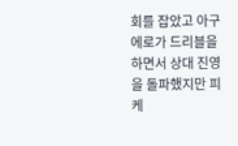회를 잡았고 아구에로가 드리블을 하면서 상대 진영을 돌파했지만 피케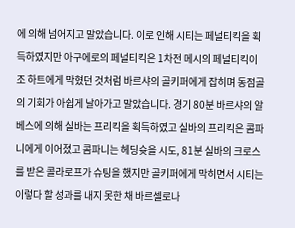에 의해 넘어지고 말았습니다. 이로 인해 시티는 페널티킥을 획득하였지만 아구에로의 페널티킥은 1차전 메시의 페널티킥이 조 하트에게 막혔던 것처럼 바르샤의 골키퍼에게 잡히며 동점골의 기회가 아쉽게 날아가고 말았습니다. 경기 80분 바르샤의 알베스에 의해 실바는 프리킥을 획득하였고 실바의 프리킥은 콤파니에게 이어졌고 콤파니는 헤딩슛을 시도, 81분 실바의 크로스를 받은 콜라로프가 슈팅을 했지만 골키퍼에게 막히면서 시티는 이렇다 할 성과를 내지 못한 채 바르셀로나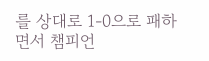를 상대로 1-0으로 패하면서 챔피언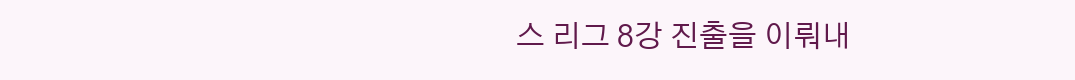스 리그 8강 진출을 이뤄내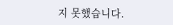지 못했습니다.